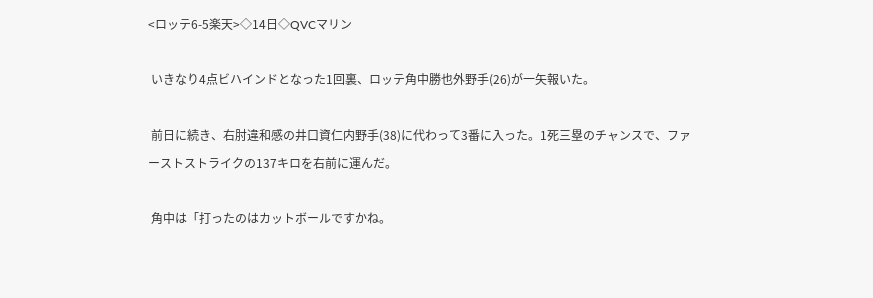<ロッテ6-5楽天>◇14日◇QVCマリン

 いきなり4点ビハインドとなった1回裏、ロッテ角中勝也外野手(26)が一矢報いた。

 前日に続き、右肘違和感の井口資仁内野手(38)に代わって3番に入った。1死三塁のチャンスで、ファーストストライクの137キロを右前に運んだ。

 角中は「打ったのはカットボールですかね。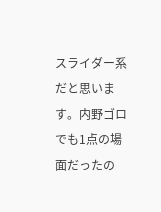スライダー系だと思います。内野ゴロでも1点の場面だったの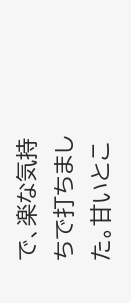で、楽な気持ちで打ちました。甘いとこ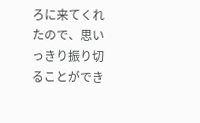ろに来てくれたので、思いっきり振り切ることができ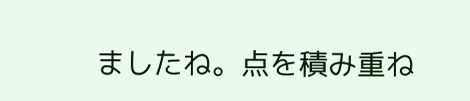ましたね。点を積み重ね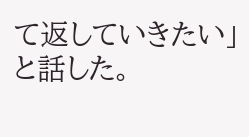て返していきたい」と話した。